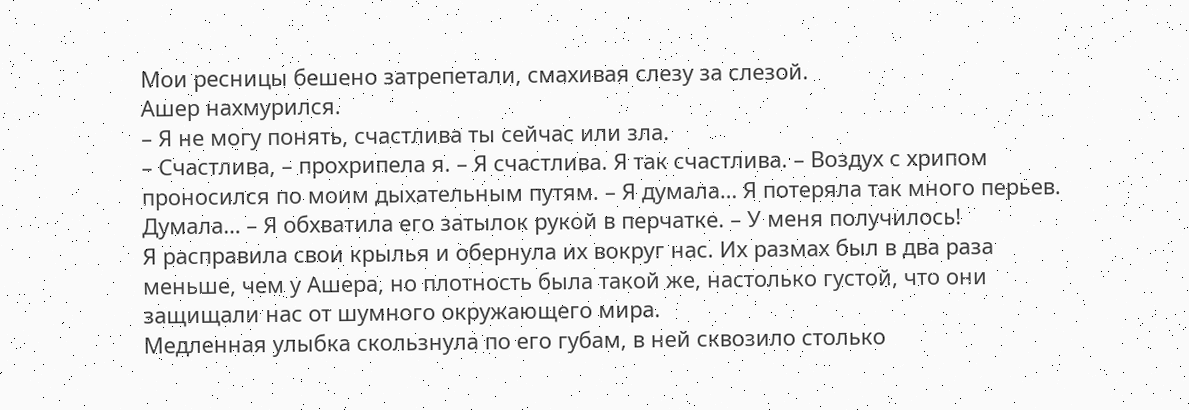Мои ресницы бешено затрепетали, смахивая слезу за слезой.
Ашер нахмурился.
– Я не могу понять, счастлива ты сейчас или зла.
– Счастлива, – прохрипела я. – Я счастлива. Я так счастлива. – Воздух с хрипом проносился по моим дыхательным путям. – Я думала… Я потеряла так много перьев. Думала… – Я обхватила его затылок рукой в перчатке. – У меня получилось!
Я расправила свои крылья и обернула их вокруг нас. Их размах был в два раза меньше, чем у Ашера, но плотность была такой же, настолько густой, что они защищали нас от шумного окружающего мира.
Медленная улыбка скользнула по его губам, в ней сквозило столько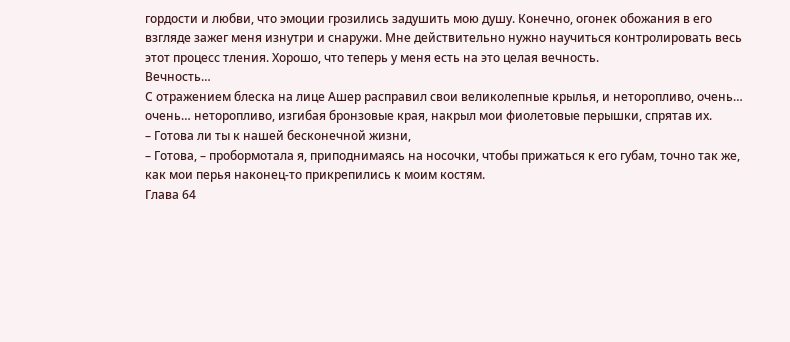гордости и любви, что эмоции грозились задушить мою душу. Конечно, огонек обожания в его взгляде зажег меня изнутри и снаружи. Мне действительно нужно научиться контролировать весь этот процесс тления. Хорошо, что теперь у меня есть на это целая вечность.
Вечность…
С отражением блеска на лице Ашер расправил свои великолепные крылья, и неторопливо, очень… очень… неторопливо, изгибая бронзовые края, накрыл мои фиолетовые перышки, спрятав их.
– Готова ли ты к нашей бесконечной жизни,
– Готова, – пробормотала я, приподнимаясь на носочки, чтобы прижаться к его губам, точно так же, как мои перья наконец-то прикрепились к моим костям.
Глава 64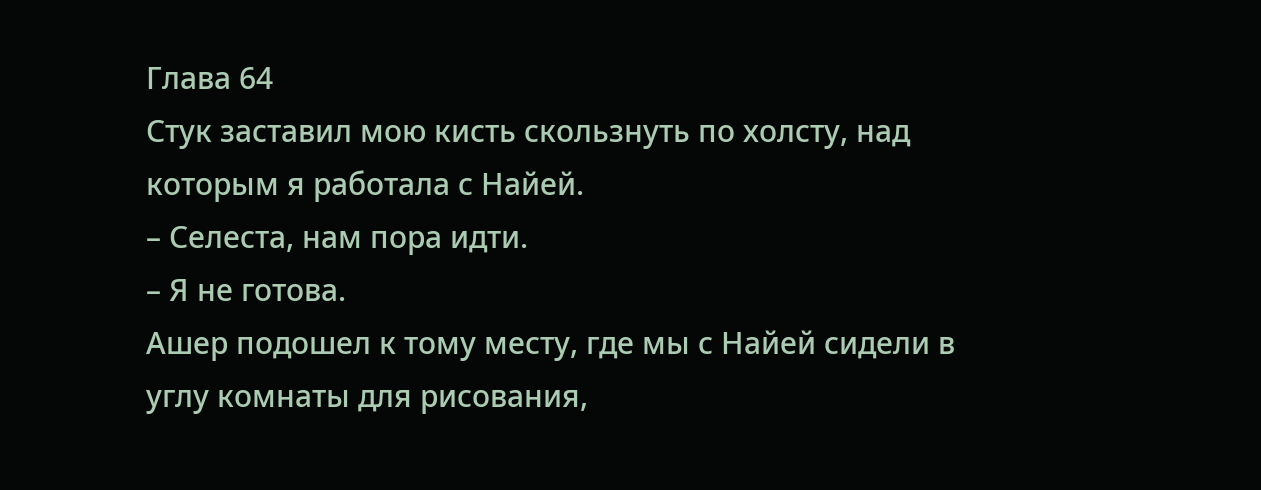Глава 64
Стук заставил мою кисть скользнуть по холсту, над которым я работала с Найей.
– Селеста, нам пора идти.
– Я не готова.
Ашер подошел к тому месту, где мы с Найей сидели в углу комнаты для рисования,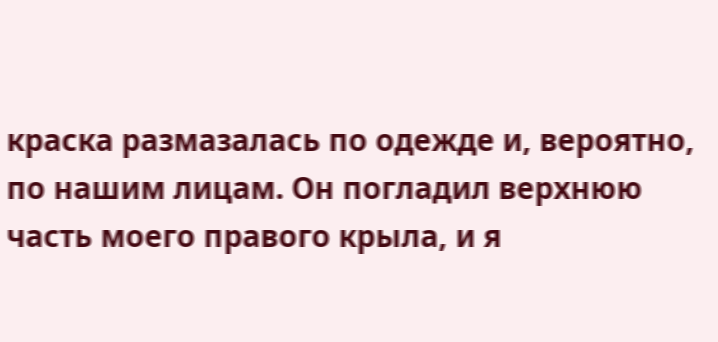краска размазалась по одежде и, вероятно, по нашим лицам. Он погладил верхнюю часть моего правого крыла, и я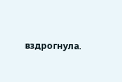вздрогнула.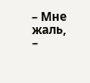– Мне жаль,
–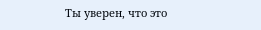Ты уверен, что это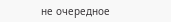не очередное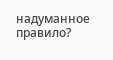надуманное правило?